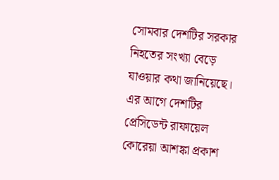সোমবার দেশটির সরকার নিহতের সংখ্যা বেড়ে যাওয়ার কথা জানিয়েছে। এর আগে দেশটির প্রেসিডেন্ট রাফায়েল কোরেয়া আশঙ্কা প্রকাশ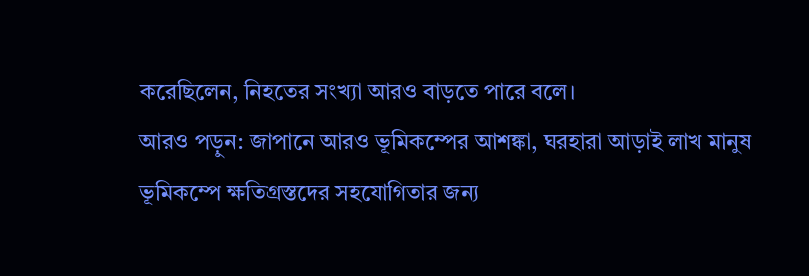করেছিলেন, নিহতের সংখ্যা আরও বাড়তে পারে বলে।
আরও পড়ুন: জাপানে আরও ভূমিকম্পের আশঙ্কা, ঘরহারা আড়াই লাখ মানুষ
ভূমিকম্পে ক্ষতিগ্রস্তদের সহযোগিতার জন্য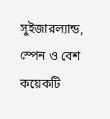সুইজারল্যান্ড, স্পেন ও বেশ কয়েকটি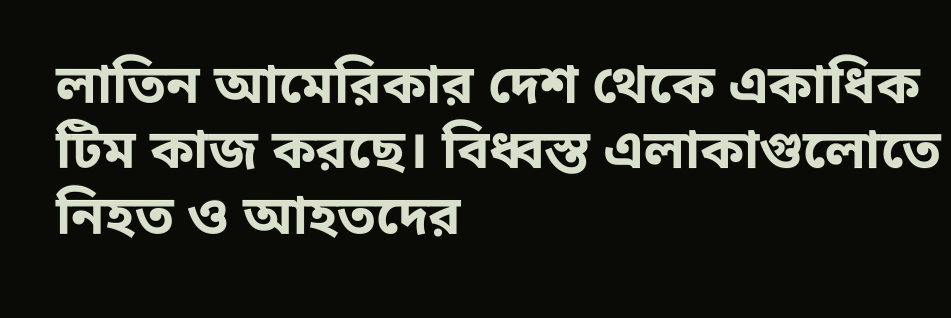লাতিন আমেরিকার দেশ থেকে একাধিক টিম কাজ করছে। বিধ্বস্ত এলাকাগুলোতে নিহত ও আহতদের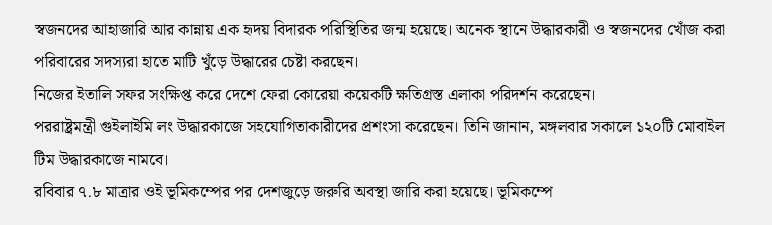স্বজনদের আহাজারি আর কান্নায় এক হৃদয় বিদারক পরিস্থিতির জন্ম হয়েছে। অনেক স্থানে উদ্ধারকারী ও স্বজনদের খোঁজ করা পরিবারের সদস্যরা হাতে মাটি খুঁড়ে উদ্ধারের চেষ্টা করছেন।
নিজের ইতালি সফর সংক্ষিপ্ত করে দেশে ফেরা কোরেয়া কয়েকটি ক্ষতিগ্রস্ত এলাকা পরিদর্শন করেছেন।
পররাষ্ট্রমন্ত্রী গুইলাইমি লং উদ্ধারকাজে সহযোগিতাকারীদের প্রশংসা করেছেন। তিনি জানান, মঙ্গলবার সকালে ১২০টি মোবাইল টিম উদ্ধারকাজে নামবে।
রবিবার ৭.৮ মাত্রার ওই ভূমিকম্পের পর দেশজুড়ে জরুরি অবস্থা জারি করা হয়েছে। ভূমিকম্পে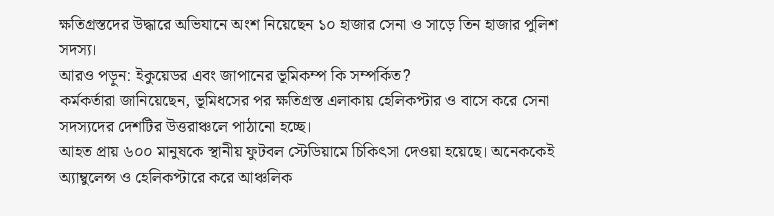ক্ষতিগ্রস্তদের উদ্ধারে অভিযানে অংশ নিয়েছেন ১০ হাজার সেনা ও সাড়ে তিন হাজার পুলিশ সদস্য।
আরও পড়ুন: ইকুয়েডর এবং জাপানের ভূমিকম্প কি সম্পর্কিত?
কর্মকর্তারা জানিয়েছেন, ভূমিধসের পর ক্ষতিগ্রস্ত এলাকায় হেলিকপ্টার ও বাসে করে সেনা সদস্যদের দেশটির উত্তরাঞ্চলে পাঠানো হচ্ছে।
আহত প্রায় ৬০০ মানুষকে স্থানীয় ফুটবল স্টেডিয়ামে চিকিৎসা দেওয়া হয়েছে। অনেককেই অ্যাম্বুলেন্স ও হেলিকপ্টারে করে আঞ্চলিক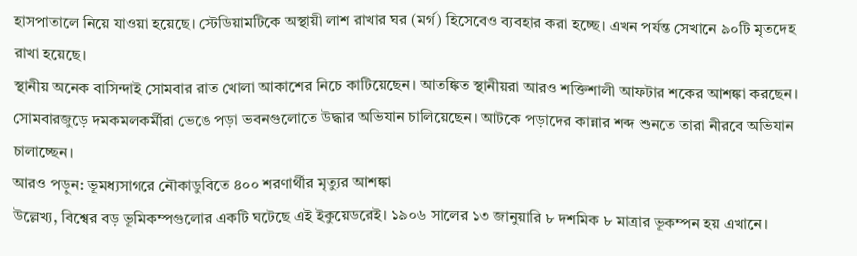হাসপাতালে নিয়ে যাওয়া হয়েছে। স্টেডিয়ামটিকে অস্থায়ী লাশ রাখার ঘর (মর্গ) হিসেবেও ব্যবহার করা হচ্ছে। এখন পর্যন্ত সেখানে ৯০টি মৃতদেহ রাখা হয়েছে।
স্থানীয় অনেক বাসিন্দাই সোমবার রাত খোলা আকাশের নিচে কাটিয়েছেন। আতঙ্কিত স্থানীয়রা আরও শক্তিশালী আফটার শকের আশঙ্কা করছেন।
সোমবারজুড়ে দমকমলকর্মীরা ভেঙে পড়া ভবনগুলোতে উদ্ধার অভিযান চালিয়েছেন। আটকে পড়াদের কান্নার শব্দ শুনতে তারা নীরবে অভিযান চালাচ্ছেন।
আরও পড়ুন: ভূমধ্যসাগরে নৌকাডুবিতে ৪০০ শরণার্থীর মৃত্যুর আশঙ্কা
উল্লেখ্য, বিশ্বের বড় ভূমিকম্পগুলোর একটি ঘটেছে এই ইকুয়েডরেই। ১৯০৬ সালের ১৩ জানুয়ারি ৮ দশমিক ৮ মাত্রার ভূকম্পন হয় এখানে।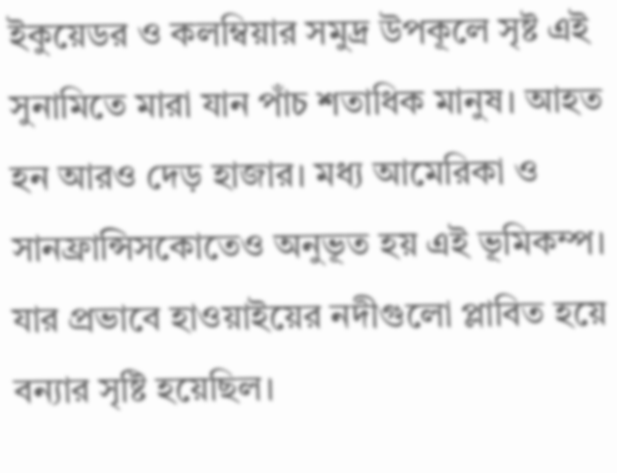ইকুয়েডর ও কলম্বিয়ার সমুদ্র উপকূলে সৃষ্ট এই সুনামিতে মারা যান পাঁচ শতাধিক মানুষ। আহত হন আরও দেড় হাজার। মধ্য আমেরিকা ও সানফ্রান্সিসকোতেও অনুভূত হয় এই ভূমিকম্প। যার প্রভাবে হাওয়াইয়ের নদীগুলো প্লাবিত হয়ে বন্যার সৃষ্টি হয়েছিল।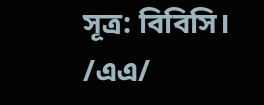সূত্র: বিবিসি।
/এএ/